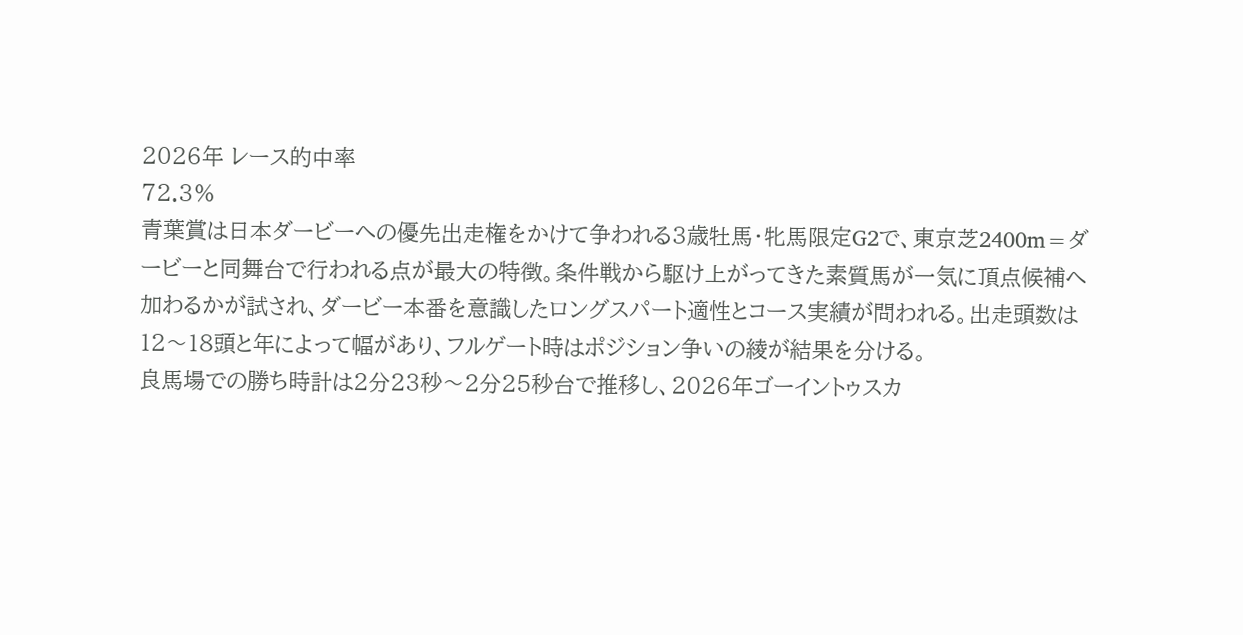2026年 レース的中率
72.3%
青葉賞は日本ダービーへの優先出走権をかけて争われる3歳牡馬・牝馬限定G2で、東京芝2400m=ダービーと同舞台で行われる点が最大の特徴。条件戦から駆け上がってきた素質馬が一気に頂点候補へ加わるかが試され、ダービー本番を意識したロングスパート適性とコース実績が問われる。出走頭数は12〜18頭と年によって幅があり、フルゲート時はポジション争いの綾が結果を分ける。
良馬場での勝ち時計は2分23秒〜2分25秒台で推移し、2026年ゴーイントゥスカ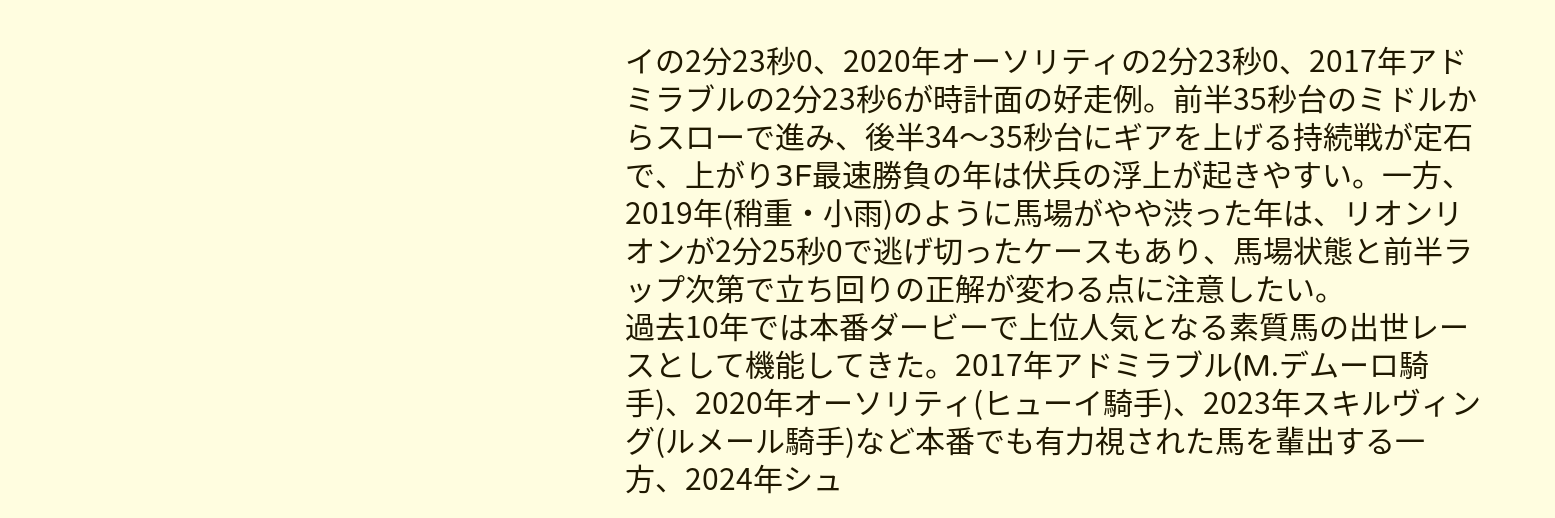イの2分23秒0、2020年オーソリティの2分23秒0、2017年アドミラブルの2分23秒6が時計面の好走例。前半35秒台のミドルからスローで進み、後半34〜35秒台にギアを上げる持続戦が定石で、上がり3F最速勝負の年は伏兵の浮上が起きやすい。一方、2019年(稍重・小雨)のように馬場がやや渋った年は、リオンリオンが2分25秒0で逃げ切ったケースもあり、馬場状態と前半ラップ次第で立ち回りの正解が変わる点に注意したい。
過去10年では本番ダービーで上位人気となる素質馬の出世レースとして機能してきた。2017年アドミラブル(M.デムーロ騎手)、2020年オーソリティ(ヒューイ騎手)、2023年スキルヴィング(ルメール騎手)など本番でも有力視された馬を輩出する一方、2024年シュ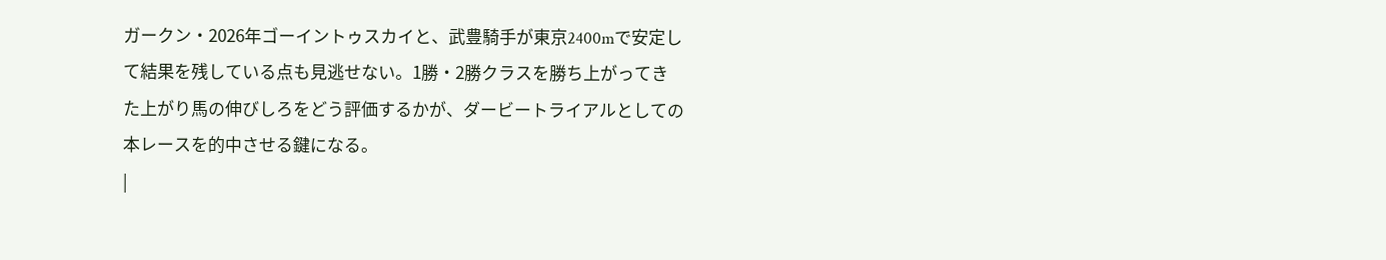ガークン・2026年ゴーイントゥスカイと、武豊騎手が東京2400mで安定して結果を残している点も見逃せない。1勝・2勝クラスを勝ち上がってきた上がり馬の伸びしろをどう評価するかが、ダービートライアルとしての本レースを的中させる鍵になる。
|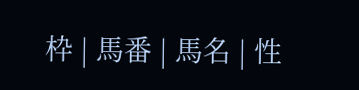枠 | 馬番 | 馬名 | 性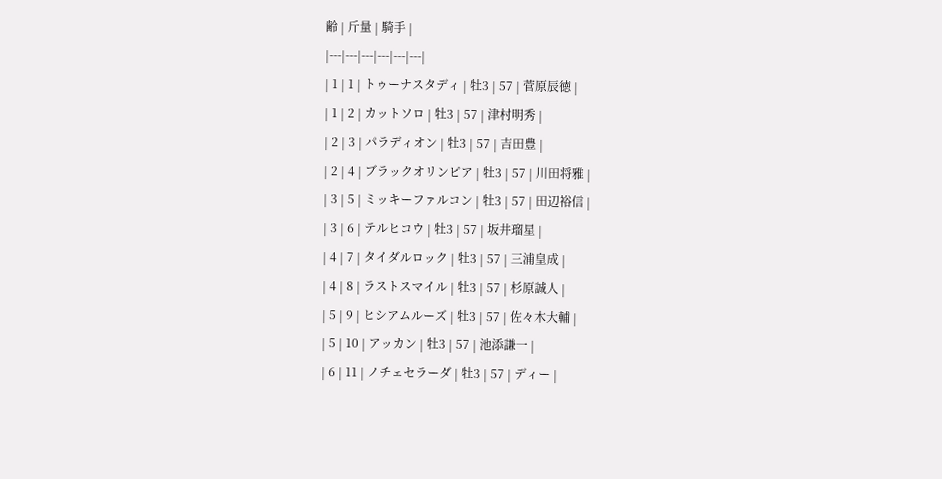齢 | 斤量 | 騎手 |
|---|---|---|---|---|---|
| 1 | 1 | トゥーナスタディ | 牡3 | 57 | 菅原辰徳 |
| 1 | 2 | カットソロ | 牡3 | 57 | 津村明秀 |
| 2 | 3 | パラディオン | 牡3 | 57 | 吉田豊 |
| 2 | 4 | ブラックオリンピア | 牡3 | 57 | 川田将雅 |
| 3 | 5 | ミッキーファルコン | 牡3 | 57 | 田辺裕信 |
| 3 | 6 | テルヒコウ | 牡3 | 57 | 坂井瑠星 |
| 4 | 7 | タイダルロック | 牡3 | 57 | 三浦皇成 |
| 4 | 8 | ラストスマイル | 牡3 | 57 | 杉原誠人 |
| 5 | 9 | ヒシアムルーズ | 牡3 | 57 | 佐々木大輔 |
| 5 | 10 | アッカン | 牡3 | 57 | 池添謙一 |
| 6 | 11 | ノチェセラーダ | 牡3 | 57 | ディー |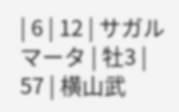| 6 | 12 | サガルマータ | 牡3 | 57 | 横山武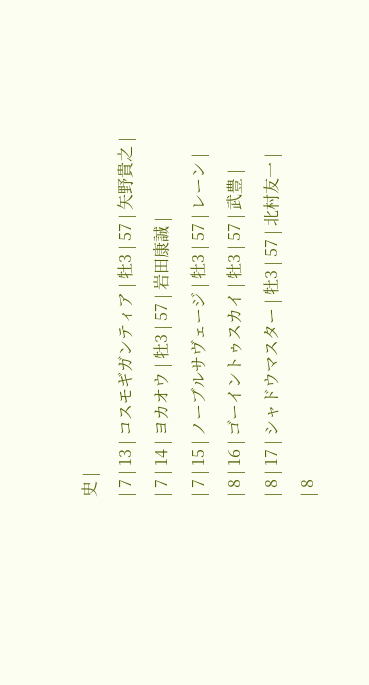史 |
| 7 | 13 | コスモギガンティア | 牡3 | 57 | 矢野貴之 |
| 7 | 14 | ヨカオウ | 牡3 | 57 | 岩田康誠 |
| 7 | 15 | ノーブルサヴェージ | 牡3 | 57 | レーン |
| 8 | 16 | ゴーイントゥスカイ | 牡3 | 57 | 武豊 |
| 8 | 17 | シャドウマスター | 牡3 | 57 | 北村友一 |
| 8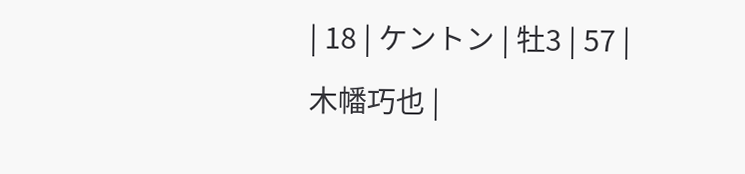| 18 | ケントン | 牡3 | 57 | 木幡巧也 |